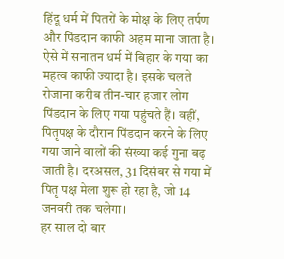हिंदू धर्म में पितरों के मोक्ष के लिए तर्पण और पिंडदान काफी अहम माना जाता है। ऐसे में सनातन धर्म में बिहार के गया का महत्व काफी ज्यादा है। इसके चलते रोजाना करीब तीन-चार हजार लोग पिंडदान के लिए गया पहुंचते हैं। वहीं, पितृपक्ष के दौरान पिंडदान करने के लिए गया जाने वालों की संख्या कई गुना बढ़ जाती है। दरअसल, 31 दिसंबर से गया में पितृ पक्ष मेला शुरू हो रहा है, जो 14 जनवरी तक चलेगा।
हर साल दो बार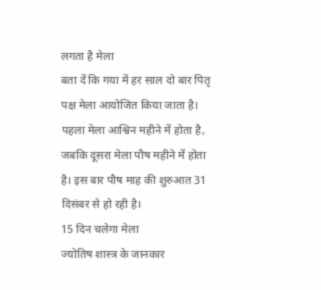लगता है मेला
बता दें कि गया में हर साल दो बार पितृ पक्ष मेला आयोजित किया जाता है। पहला मेला आश्विन महीने में होता है, जबकि दूसरा मेला पौष महीने में होता है। इस बार पौष माह की शुरुआत 31 दिसंबर से हो रही है।
15 दिन चलेगा मेला
ज्योतिष शास्त्र के जानकार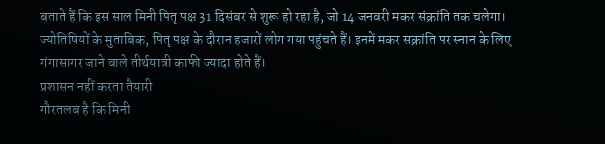बताते हैं कि इस साल मिनी पितृ पक्ष 31 दिसंबर से शुरू हो रहा है, जो 14 जनवरी मकर संक्रांति तक चलेगा। ज्योतिषियों के मुताबिक, पितृ पक्ष के दौरान हजारों लोग गया पहुंचते हैं। इनमें मकर सक्रांति पर स्नान के लिए गंगासागर जाने वाले तीर्थयात्री काफी ज्यादा होते हैं।
प्रशासन नहीं करता तैयारी
गौरतलब है कि मिनी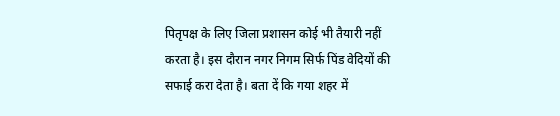पितृपक्ष के लिए जिला प्रशासन कोई भी तैयारी नहीं करता है। इस दौरान नगर निगम सिर्फ पिंड वेदियों की सफाई करा देता है। बता दें कि गया शहर में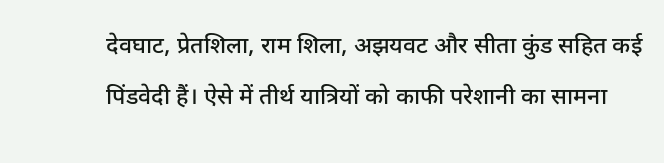देवघाट, प्रेतशिला, राम शिला, अझयवट और सीता कुंड सहित कई पिंडवेदी हैं। ऐसे में तीर्थ यात्रियों को काफी परेशानी का सामना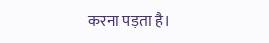करना पड़ता है।